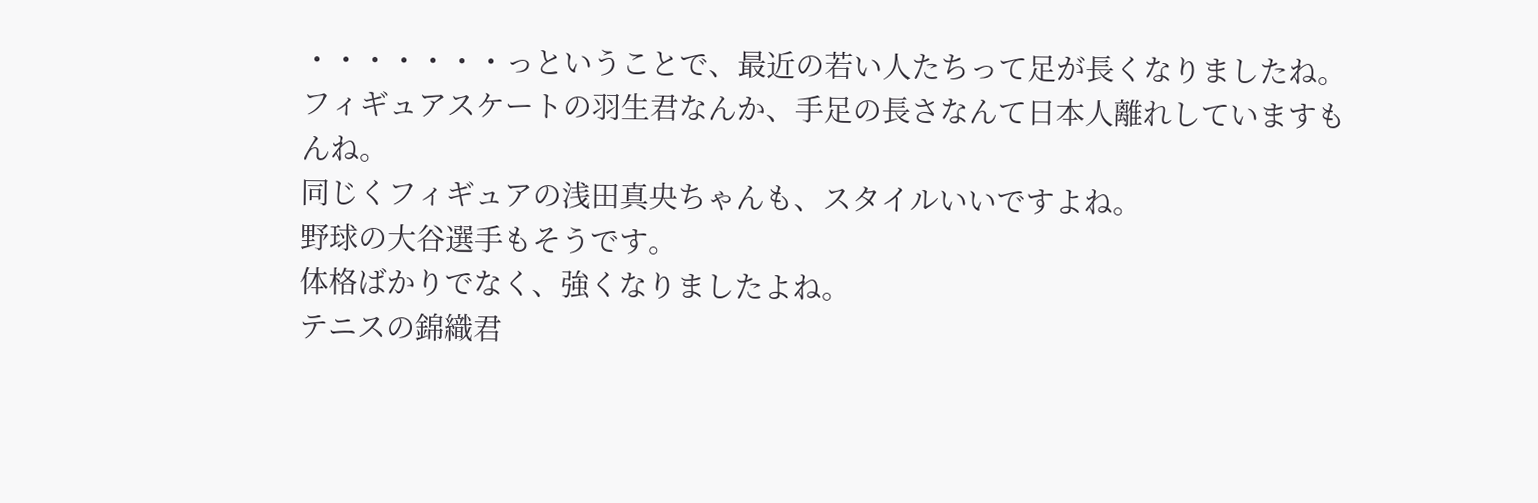・・・・・・・っということで、最近の若い人たちって足が長くなりましたね。
フィギュアスケートの羽生君なんか、手足の長さなんて日本人離れしていますもんね。
同じくフィギュアの浅田真央ちゃんも、スタイルいいですよね。
野球の大谷選手もそうです。
体格ばかりでなく、強くなりましたよね。
テニスの錦織君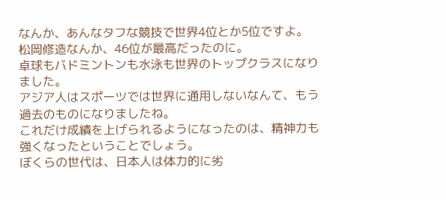なんか、あんなタフな競技で世界4位とか5位ですよ。
松岡修造なんか、46位が最高だったのに。
卓球もバドミントンも水泳も世界のトップクラスになりました。
アジア人はスポーツでは世界に通用しないなんて、もう過去のものになりましたね。
これだけ成績を上げられるようになったのは、精神力も強くなったということでしょう。
ぼくらの世代は、日本人は体力的に劣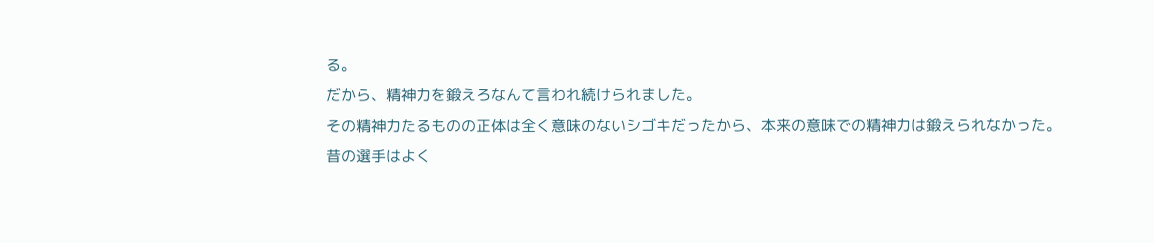る。
だから、精神力を鍛えろなんて言われ続けられました。
その精神力たるものの正体は全く意味のないシゴキだったから、本来の意味での精神力は鍛えられなかった。
昔の選手はよく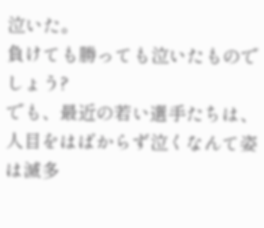泣いた。
負けても勝っても泣いたものでしょう?
でも、最近の若い選手たちは、人目をはばからず泣くなんて姿は滅多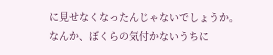に見せなくなったんじゃないでしょうか。
なんか、ぼくらの気付かないうちに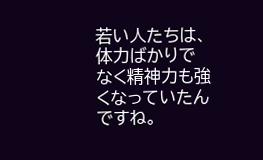若い人たちは、体力ばかりでなく精神力も強くなっていたんですね。